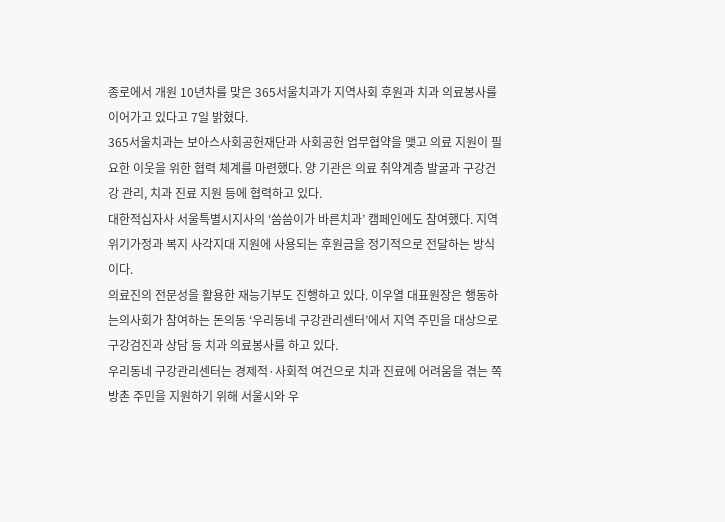종로에서 개원 10년차를 맞은 365서울치과가 지역사회 후원과 치과 의료봉사를 이어가고 있다고 7일 밝혔다.
365서울치과는 보아스사회공헌재단과 사회공헌 업무협약을 맺고 의료 지원이 필요한 이웃을 위한 협력 체계를 마련했다. 양 기관은 의료 취약계층 발굴과 구강건강 관리, 치과 진료 지원 등에 협력하고 있다.
대한적십자사 서울특별시지사의 ‘씀씀이가 바른치과’ 캠페인에도 참여했다. 지역 위기가정과 복지 사각지대 지원에 사용되는 후원금을 정기적으로 전달하는 방식이다.
의료진의 전문성을 활용한 재능기부도 진행하고 있다. 이우열 대표원장은 행동하는의사회가 참여하는 돈의동 ‘우리동네 구강관리센터’에서 지역 주민을 대상으로 구강검진과 상담 등 치과 의료봉사를 하고 있다.
우리동네 구강관리센터는 경제적·사회적 여건으로 치과 진료에 어려움을 겪는 쪽방촌 주민을 지원하기 위해 서울시와 우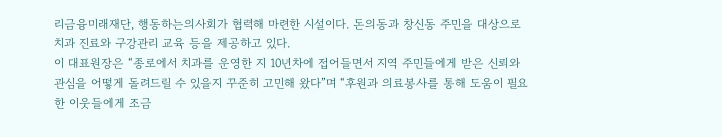리금융미래재단, 행동하는의사회가 협력해 마련한 시설이다. 돈의동과 창신동 주민을 대상으로 치과 진료와 구강관리 교육 등을 제공하고 있다.
이 대표원장은 “종로에서 치과를 운영한 지 10년차에 접어들면서 지역 주민들에게 받은 신뢰와 관심을 어떻게 돌려드릴 수 있을지 꾸준히 고민해 왔다”며 “후원과 의료봉사를 통해 도움이 필요한 이웃들에게 조금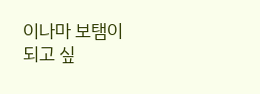이나마 보탬이 되고 싶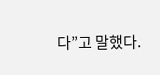다”고 말했다.